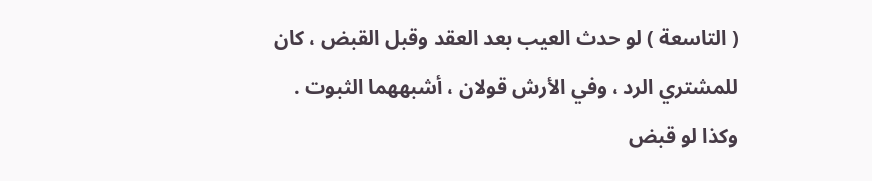( التاسعة ) لو حدث العيب بعد العقد وقبل القبض ، كان
للمشتري الرد ، وفي الأرش قولان ، أشبههما الثبوت .
وكذا لو قبض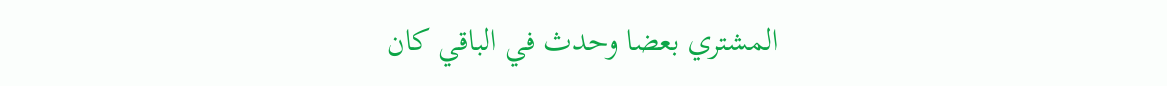المشتري بعضا وحدث في الباقي كان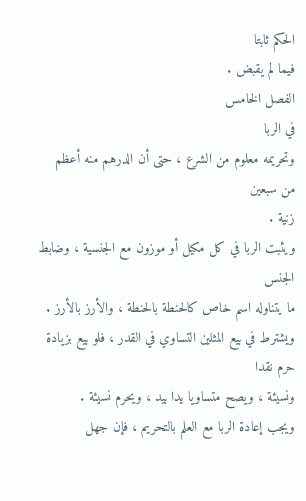الحكم ثابتا
فيما لم يقبض .
الفصل الخامس
في الربا
وتحريمه معلوم من الشرع ، حتى أن الدرهم منه أعظم من سبعين
زنية .
ويثبت الربا في كل مكيل أو موزون مع الجنسية ، وضابط الجنس
ما يتناوله اسم خاص كالحنطة بالحنطة ، والأرز بالأرز .
ويشترط في بيع المثلين التساوي في القدر ، فلو بيع بزيادة حرم نقدا
ونسيئة ، ويصح متساويا يدا بيد ، ويحرم نسيئة .
ويجب إعادة الربا مع العلم بالتحريم ، فإن جهل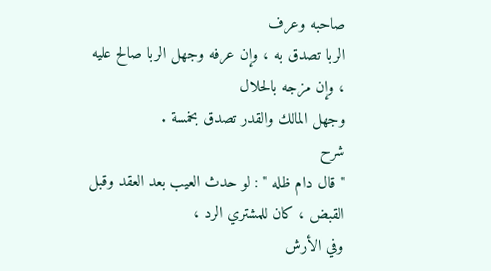صاحبه وعرف
الربا تصدق به ، وإن عرفه وجهل الربا صالح عليه ، وإن مزجه بالحلال
وجهل المالك والقدر تصدق بخمسة .
شرح
" قال دام ظله " : لو حدث العيب بعد العقد وقبل القبض ، كان للمشتري الرد ،
وفي الأرش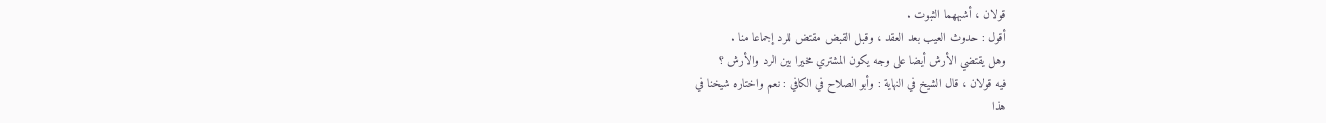قولان ، أشبههما الثبوت .
أقول : حدوث العيب بعد العقد ، وقبل القبض مقتض للرد إجماعا منا .
وهل يقتضي الأرش أيضا على وجه يكون المشتري مخيرا بين الرد والأرش ؟
فيه قولان ، قال الشيخ في النهاية : وأبو الصلاح في الكافي : نعم واختاره شيخنا في
هذا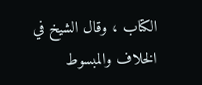الكتاب ، وقال الشيخ في الخلاف والمبسوط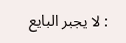: لا يجبر البايع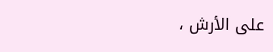على الأرش ،